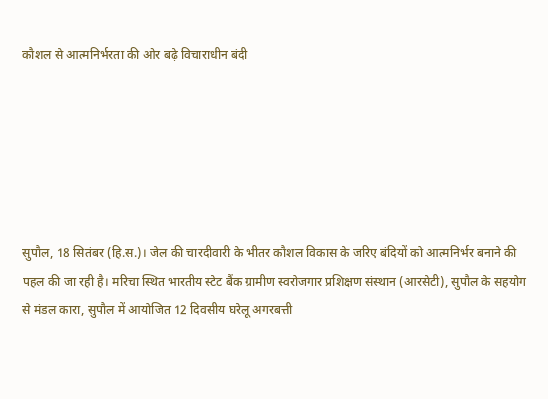कौशल से आत्मनिर्भरता की ओर बढ़े विचाराधीन बंदी






सुपौल, 18 सितंबर (हि.स.)। जेल की चारदीवारी के भीतर कौशल विकास के जरिए बंदियों को आत्मनिर्भर बनाने की पहल की जा रही है। मरिचा स्थित भारतीय स्टेट बैंक ग्रामीण स्वरोजगार प्रशिक्षण संस्थान (आरसेटी), सुपौल के सहयोग से मंडल कारा, सुपौल में आयोजित 12 दिवसीय घरेलू अगरबत्ती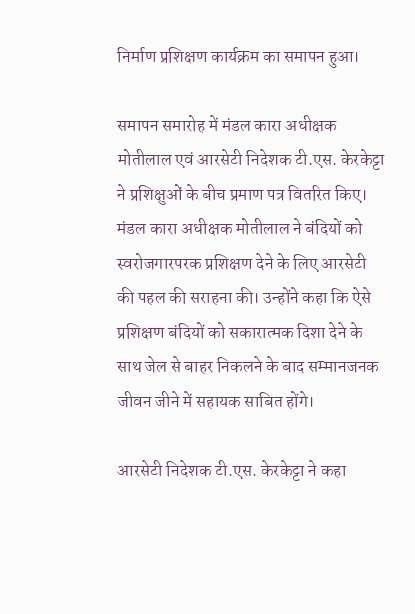निर्माण प्रशिक्षण कार्यक्रम का समापन हुआ।

समापन समारोह में मंडल कारा अधीक्षक मोतीलाल एवं आरसेटी निदेशक टी.एस. केरकेट्टा ने प्रशिक्षुओं के बीच प्रमाण पत्र वितरित किए। मंडल कारा अधीक्षक मोतीलाल ने बंदियों को स्वरोजगारपरक प्रशिक्षण देने के लिए आरसेटी की पहल की सराहना की। उन्होंने कहा कि ऐसे प्रशिक्षण बंदियों को सकारात्मक दिशा देने के साथ जेल से बाहर निकलने के बाद सम्मानजनक जीवन जीने में सहायक साबित होंगे।

आरसेटी निदेशक टी.एस. केरकेट्टा ने कहा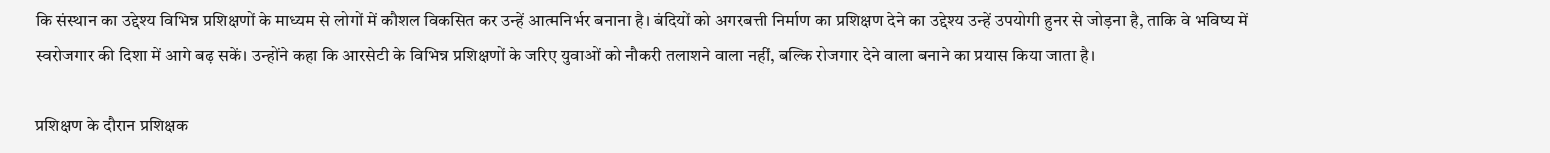कि संस्थान का उद्देश्य विभिन्न प्रशिक्षणों के माध्यम से लोगों में कौशल विकसित कर उन्हें आत्मनिर्भर बनाना है। बंदियों को अगरबत्ती निर्माण का प्रशिक्षण देने का उद्देश्य उन्हें उपयोगी हुनर से जोड़ना है, ताकि वे भविष्य में स्वरोजगार की दिशा में आगे बढ़ सकें। उन्होंने कहा कि आरसेटी के विभिन्न प्रशिक्षणों के जरिए युवाओं को नौकरी तलाशने वाला नहीं, बल्कि रोजगार देने वाला बनाने का प्रयास किया जाता है।

प्रशिक्षण के दौरान प्रशिक्षक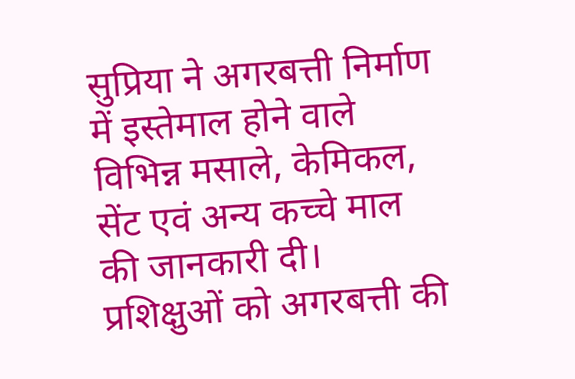सुप्रिया ने अगरबत्ती निर्माण में इस्तेमाल होने वाले विभिन्न मसाले, केमिकल, सेंट एवं अन्य कच्चे माल की जानकारी दी। प्रशिक्षुओं को अगरबत्ती की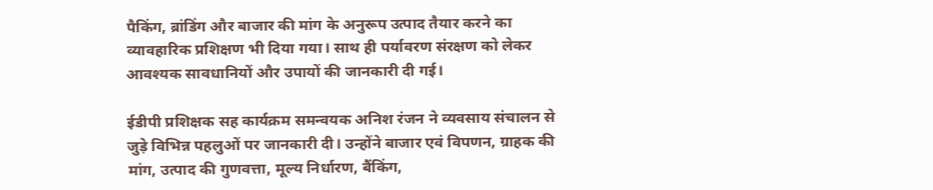पैकिंग, ब्रांडिंग और बाजार की मांग के अनुरूप उत्पाद तैयार करने का व्यावहारिक प्रशिक्षण भी दिया गया। साथ ही पर्यावरण संरक्षण को लेकर आवश्यक सावधानियों और उपायों की जानकारी दी गई।

ईडीपी प्रशिक्षक सह कार्यक्रम समन्वयक अनिश रंजन ने व्यवसाय संचालन से जुड़े विभिन्न पहलुओं पर जानकारी दी। उन्होंने बाजार एवं विपणन, ग्राहक की मांग, उत्पाद की गुणवत्ता, मूल्य निर्धारण, बैंकिंग,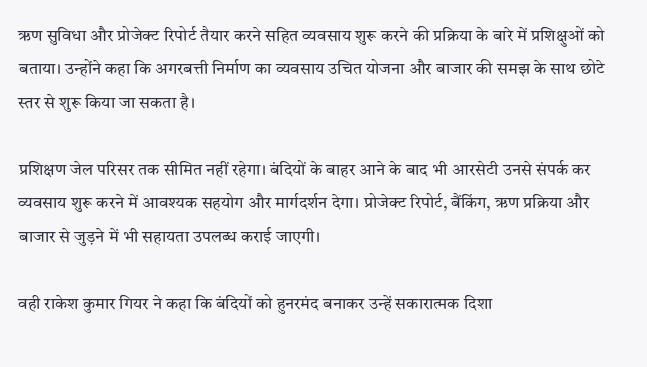ऋण सुविधा और प्रोजेक्ट रिपोर्ट तैयार करने सहित व्यवसाय शुरू करने की प्रक्रिया के बारे में प्रशिक्षुओं को बताया। उन्होंने कहा कि अगरबत्ती निर्माण का व्यवसाय उचित योजना और बाजार की समझ के साथ छोटे स्तर से शुरू किया जा सकता है।

प्रशिक्षण जेल परिसर तक सीमित नहीं रहेगा। बंदियों के बाहर आने के बाद भी आरसेटी उनसे संपर्क कर व्यवसाय शुरू करने में आवश्यक सहयोग और मार्गदर्शन देगा। प्रोजेक्ट रिपोर्ट, बैंकिंग, ऋण प्रक्रिया और बाजार से जुड़ने में भी सहायता उपलब्ध कराई जाएगी।

वही राकेश कुमार गियर ने कहा कि बंदियों को हुनरमंद बनाकर उन्हें सकारात्मक दिशा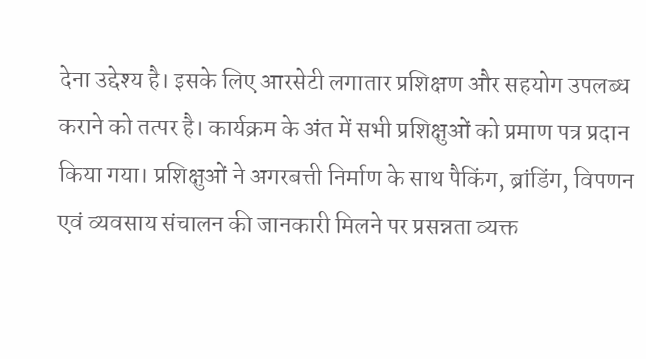देना उद्देश्य है। इसके लिए आरसेटी लगातार प्रशिक्षण और सहयोग उपलब्ध कराने को तत्पर है। कार्यक्रम के अंत में सभी प्रशिक्षुओं को प्रमाण पत्र प्रदान किया गया। प्रशिक्षुओं ने अगरबत्ती निर्माण के साथ पैकिंग, ब्रांडिंग, विपणन एवं व्यवसाय संचालन की जानकारी मिलने पर प्रसन्नता व्यक्त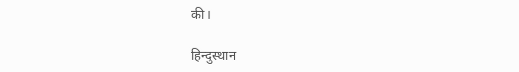की।

हिन्दुस्थान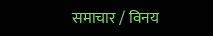समाचार / विनय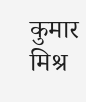कुमार मिश्र